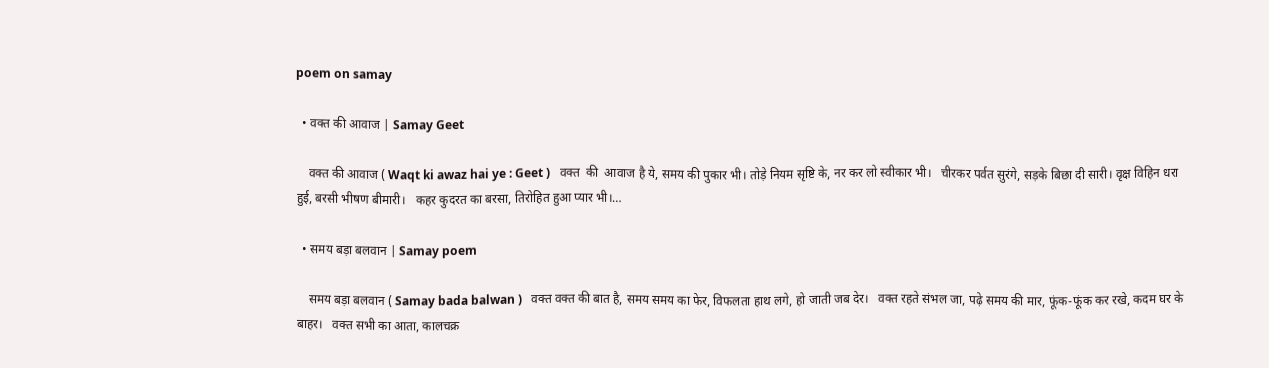poem on samay

  • वक्त की आवाज | Samay Geet

    वक्त की आवाज ( Waqt ki awaz hai ye : Geet )   वक्त  की  आवाज है ये, समय की पुकार भी। तोड़े नियम सृष्टि के, नर कर लो स्वीकार भी।   चीरकर पर्वत सुरंगे, सड़के बिछा दी सारी। वृक्ष विहिन धरा हुई, बरसी भीषण बीमारी।   कहर कुदरत का बरसा, तिरोहित हुआ प्यार भी।…

  • समय बड़ा बलवान | Samay poem

    समय बड़ा बलवान ( Samay bada balwan )   वक्त वक्त की बात है, समय समय का फेर, विफलता हाथ लगे, हो जाती जब देर।   वक्त रहते संभल जा, पढ़े समय की मार, फूंक-फूंक कर रखे, कदम घर के बाहर।   वक्त सभी का आता, कालचक्र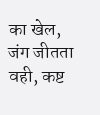का खेल, जंग जीतता वही, कष्ट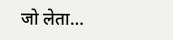जो लेता…